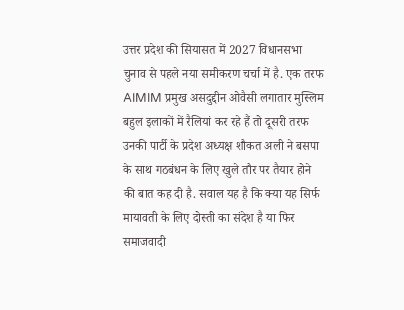उत्तर प्रदेश की सियासत में 2027 विधानसभा चुनाव से पहले नया समीकरण चर्चा में है. एक तरफ AIMIM प्रमुख असदुद्दीन ओवैसी लगातार मुस्लिम बहुल इलाकों में रैलियां कर रहे हैं तो दूसरी तरफ उनकी पार्टी के प्रदेश अध्यक्ष शौकत अली ने बसपा के साथ गठबंधन के लिए खुले तौर पर तैयार होने की बात कह दी है. सवाल यह है कि क्या यह सिर्फ मायावती के लिए दोस्ती का संदेश है या फिर समाजवादी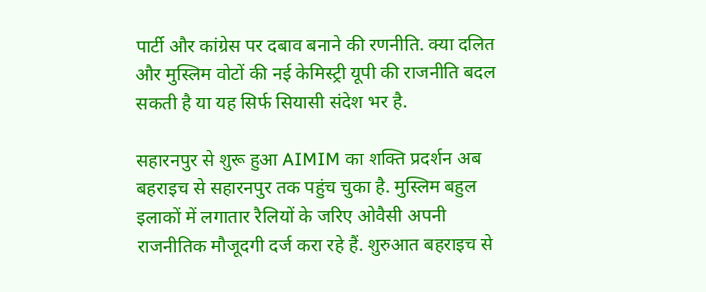पार्टी और कांग्रेस पर दबाव बनाने की रणनीति. क्या दलित और मुस्लिम वोटों की नई केमिस्ट्री यूपी की राजनीति बदल सकती है या यह सिर्फ सियासी संदेश भर है.

सहारनपुर से शुरू हुआ AIMIM का शक्ति प्रदर्शन अब बहराइच से सहारनपुर तक पहुंच चुका है. मुस्लिम बहुल इलाकों में लगातार रैलियों के जरिए ओवैसी अपनी राजनीतिक मौजूदगी दर्ज करा रहे हैं. शुरुआत बहराइच से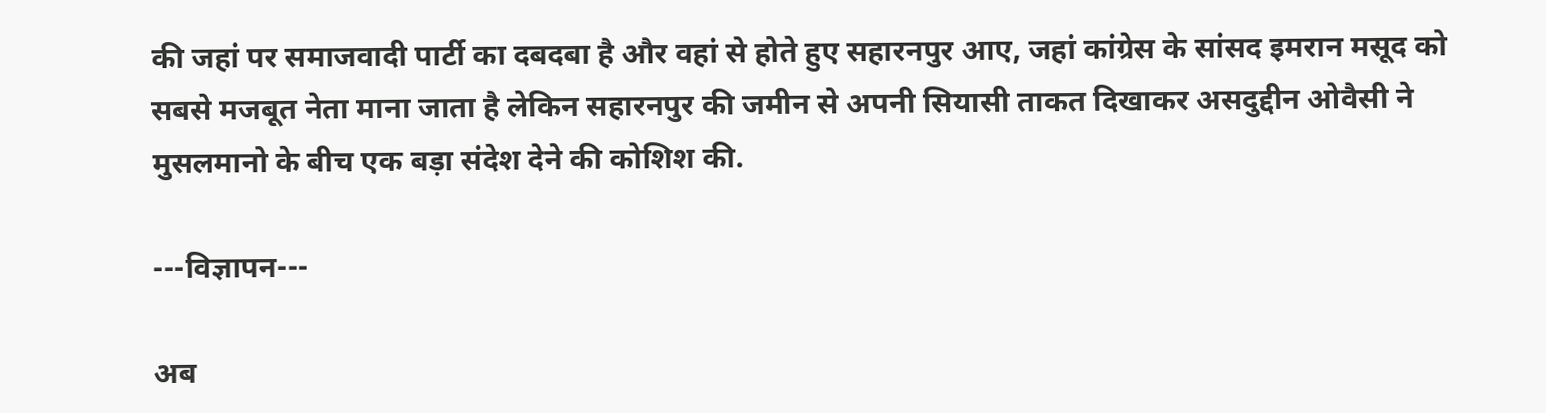की जहां पर समाजवादी पार्टी का दबदबा है और वहां से होते हुए सहारनपुर आए, जहां कांग्रेस के सांसद इमरान मसूद को सबसे मजबूत नेता माना जाता है लेकिन सहारनपुर की जमीन से अपनी सियासी ताकत दिखाकर असदुद्दीन ओवैसी ने मुसलमानो के बीच एक बड़ा संदेश देने की कोशिश की.

---विज्ञापन---

अब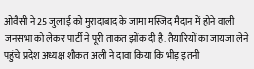ओवैसी ने 25 जुलाई को मुरादाबाद के जामा मस्जिद मैदान में होने वाली जनसभा को लेकर पार्टी ने पूरी ताकत झोंक दी है. तैयारियों का जायजा लेने पहुंचे प्रदेश अध्यक्ष शौकत अली ने दावा किया कि भीड़ इतनी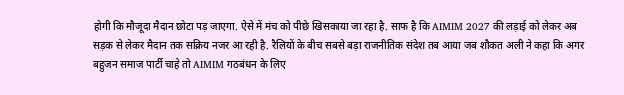होगी कि मौजूदा मैदान छोटा पड़ जाएगा. ऐसे में मंच को पीछे खिसकाया जा रहा है. साफ है कि AIMIM 2027 की लड़ाई को लेकर अब सड़क से लेकर मैदान तक सक्रिय नजर आ रही है. रैलियों के बीच सबसे बड़ा राजनीतिक संदेश तब आया जब शौकत अली ने कहा कि अगर बहुजन समाज पार्टी चाहे तो AIMIM गठबंधन के लिए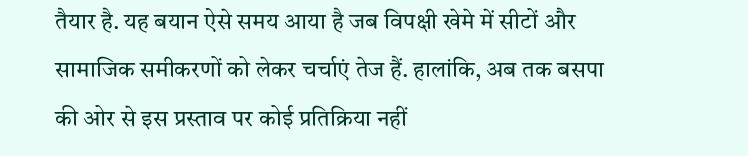तैयार है. यह बयान ऐसे समय आया है जब विपक्षी खेमे में सीटों और सामाजिक समीकरणों को लेकर चर्चाएं तेज हैं. हालांकि, अब तक बसपा की ओर से इस प्रस्ताव पर कोई प्रतिक्रिया नहीं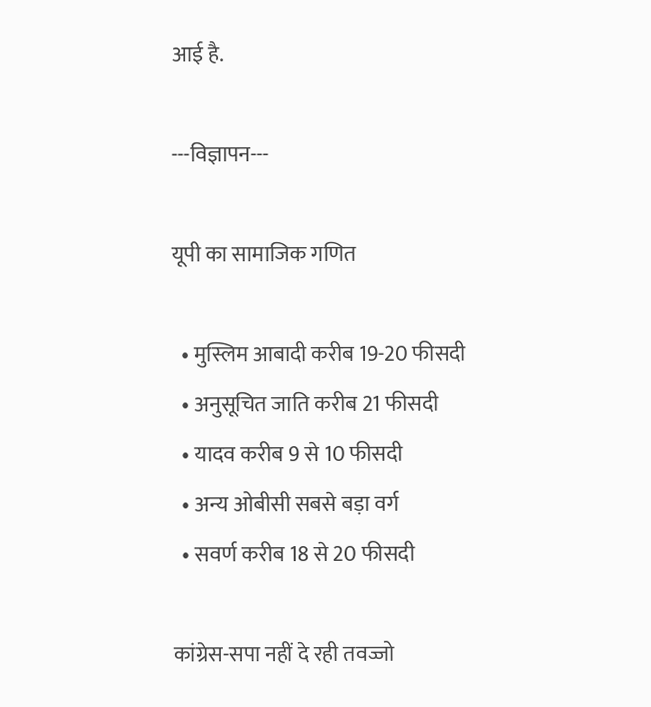आई है.

---विज्ञापन---

यूपी का सामाजिक गणित

  • मुस्लिम आबादी करीब 19-20 फीसदी
  • अनुसूचित जाति करीब 21 फीसदी
  • यादव करीब 9 से 10 फीसदी
  • अन्य ओबीसी सबसे बड़ा वर्ग
  • सवर्ण करीब 18 से 20 फीसदी

कांग्रेस-सपा नहीं दे रही तवज्जो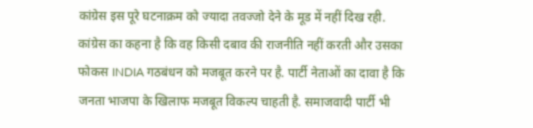कांग्रेस इस पूरे घटनाक्रम को ज्यादा तवज्जो देने के मूड में नहीं दिख रही. कांग्रेस का कहना है कि वह किसी दबाव की राजनीति नहीं करती और उसका फोकस INDIA गठबंधन को मजबूत करने पर है. पार्टी नेताओं का दावा है कि जनता भाजपा के खिलाफ मजबूत विकल्प चाहती है. समाजवादी पार्टी भी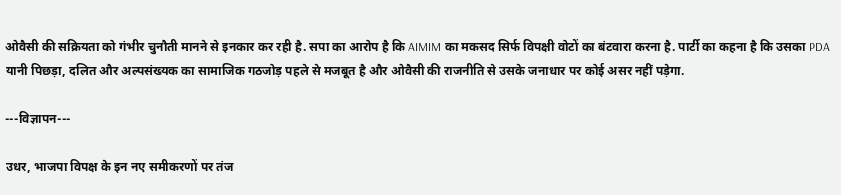ओवैसी की सक्रियता को गंभीर चुनौती मानने से इनकार कर रही है. सपा का आरोप है कि AIMIM का मकसद सिर्फ विपक्षी वोटों का बंटवारा करना है. पार्टी का कहना है कि उसका PDA यानी पिछड़ा, दलित और अल्पसंख्यक का सामाजिक गठजोड़ पहले से मजबूत है और ओवैसी की राजनीति से उसके जनाधार पर कोई असर नहीं पड़ेगा.

---विज्ञापन---

उधर, भाजपा विपक्ष के इन नए समीकरणों पर तंज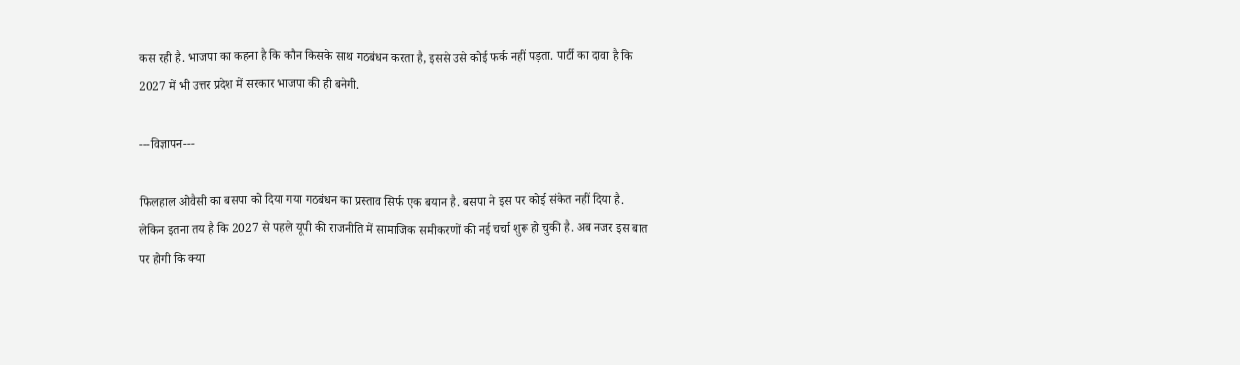कस रही है. भाजपा का कहना है कि कौन किसके साथ गठबंधन करता है, इससे उसे कोई फर्क नहीं पड़ता. पार्टी का दावा है कि 2027 में भी उत्तर प्रदेश में सरकार भाजपा की ही बनेगी.

---विज्ञापन---

फिलहाल ओवैसी का बसपा को दिया गया गठबंधन का प्रस्ताव सिर्फ एक बयान है. बसपा ने इस पर कोई संकेत नहीं दिया है. लेकिन इतना तय है कि 2027 से पहले यूपी की राजनीति में सामाजिक समीकरणों की नई चर्चा शुरू हो चुकी है. अब नजर इस बात पर होगी कि क्या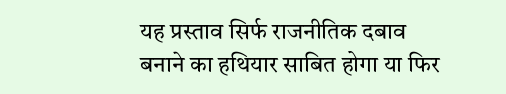यह प्रस्ताव सिर्फ राजनीतिक दबाव बनाने का हथियार साबित होगा या फिर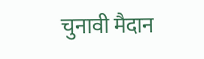चुनावी मैदान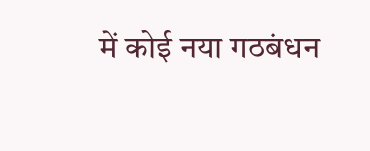में कोई नया गठबंधन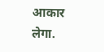आकार लेगा.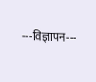---विज्ञापन---